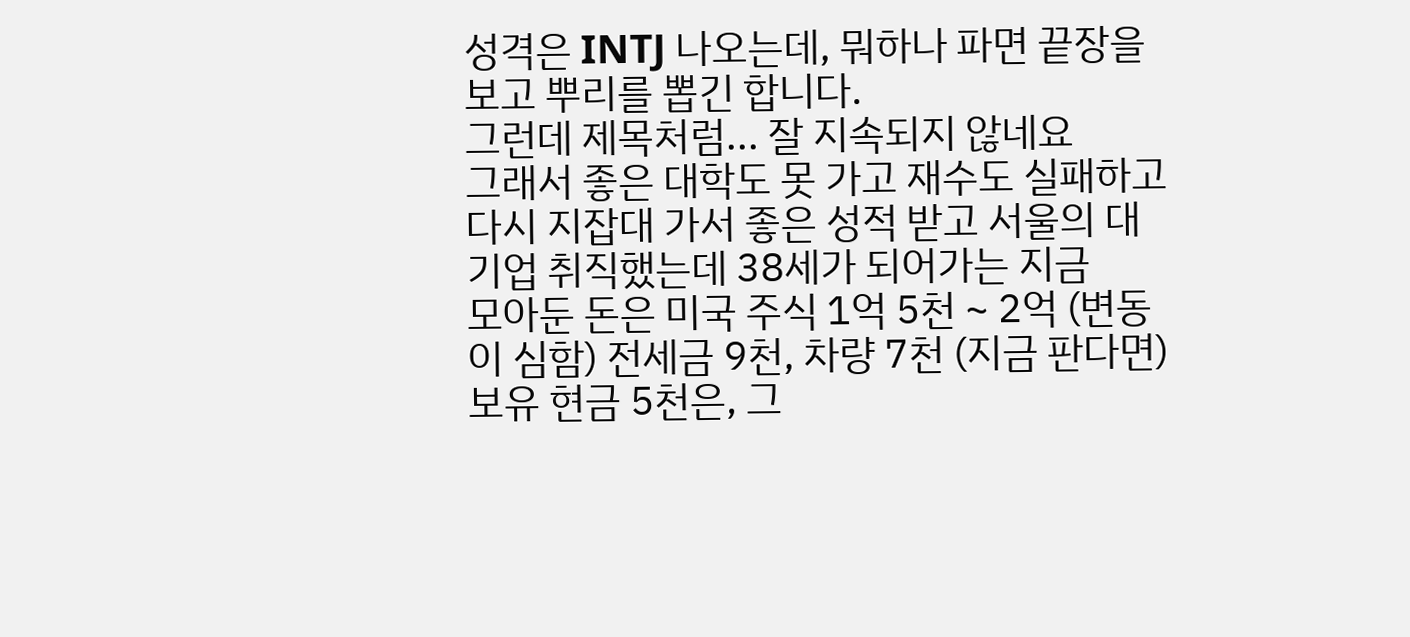성격은 INTJ 나오는데, 뭐하나 파면 끝장을 보고 뿌리를 뽑긴 합니다.
그런데 제목처럼... 잘 지속되지 않네요
그래서 좋은 대학도 못 가고 재수도 실패하고
다시 지잡대 가서 좋은 성적 받고 서울의 대기업 취직했는데 38세가 되어가는 지금
모아둔 돈은 미국 주식 1억 5천 ~ 2억 (변동이 심함) 전세금 9천, 차량 7천 (지금 판다면) 보유 현금 5천은, 그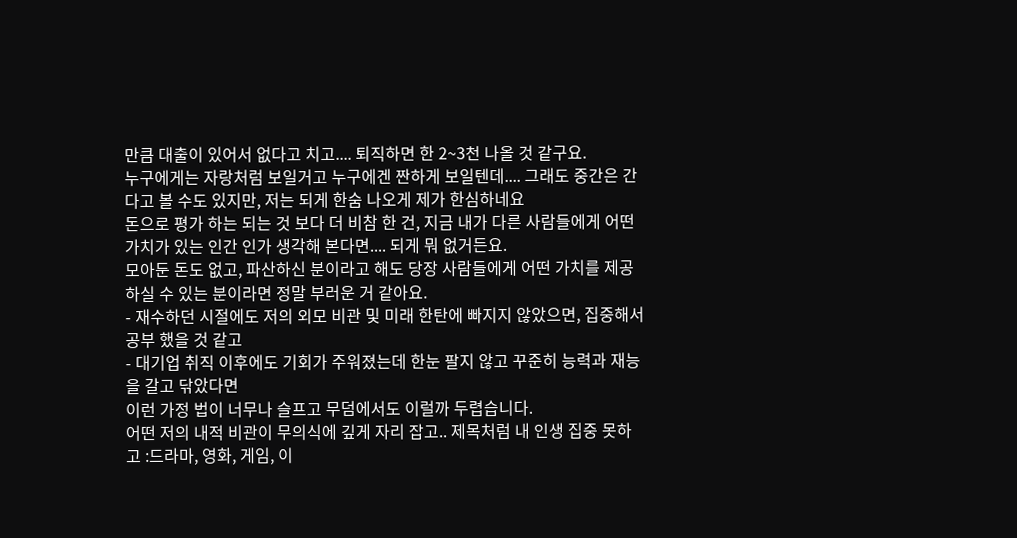만큼 대출이 있어서 없다고 치고.... 퇴직하면 한 2~3천 나올 것 같구요.
누구에게는 자랑처럼 보일거고 누구에겐 짠하게 보일텐데.... 그래도 중간은 간다고 볼 수도 있지만, 저는 되게 한숨 나오게 제가 한심하네요
돈으로 평가 하는 되는 것 보다 더 비참 한 건, 지금 내가 다른 사람들에게 어떤 가치가 있는 인간 인가 생각해 본다면.... 되게 뭐 없거든요.
모아둔 돈도 없고, 파산하신 분이라고 해도 당장 사람들에게 어떤 가치를 제공 하실 수 있는 분이라면 정말 부러운 거 같아요.
- 재수하던 시절에도 저의 외모 비관 및 미래 한탄에 빠지지 않았으면, 집중해서 공부 했을 것 같고
- 대기업 취직 이후에도 기회가 주워졌는데 한눈 팔지 않고 꾸준히 능력과 재능을 갈고 닦았다면
이런 가정 법이 너무나 슬프고 무덤에서도 이럴까 두렵습니다.
어떤 저의 내적 비관이 무의식에 깊게 자리 잡고.. 제목처럼 내 인생 집중 못하고 :드라마, 영화, 게임, 이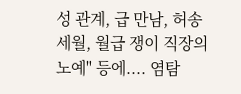성 관계, 급 만남, 허송 세월, 월급 쟁이 직장의 노예" 등에.... 염탐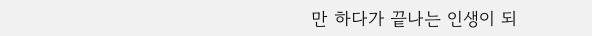만 하다가 끝나는 인생이 되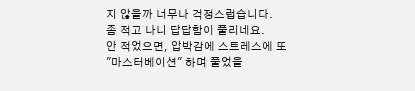지 않을까 너무나 걱정스럽습니다.
좀 적고 나니 답답함이 풀리네요.
안 적었으면, 압박감에 스트레스에 또 "마스터베이션" 하며 풀었을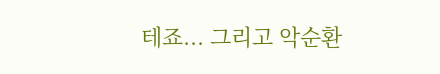테죠... 그리고 악순환